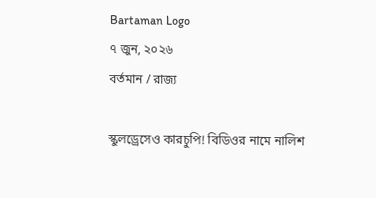Bartaman Logo
৭ জুন, ২০২৬
বর্তমান / রাজ্য

স্কুলড্রেসেও কারচুপি! বিডিওর নামে নালিশ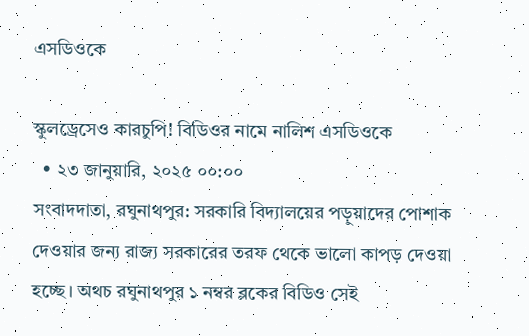এসডিওকে

স্কুলড্রেসেও কারচুপি! বিডিওর নামে নালিশ এসডিওকে
  • ২৩ জানুয়ারি, ২০২৫ ০০:০০
সংবাদদাতা, রঘুনাথপুর: সরকারি বিদ্যালয়ের পড়ুয়াদের পোশাক দেওয়ার জন্য রাজ্য সরকারের তরফ থেকে ভালো কাপড় দেওয়া হচ্ছে। অথচ রঘুনাথপুর ১ নম্বর ব্লকের বিডিও সেই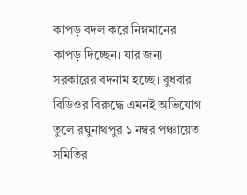কাপড় বদল করে নিম্নমানের কাপড় দিচ্ছেন। যার জন্য সরকারের বদনাম হচ্ছে। বুধবার বিডিওর বিরুদ্ধে এমনই অভিযোগ তুলে রঘুনাথপুর ১ নম্বর পঞ্চায়েত সমিতির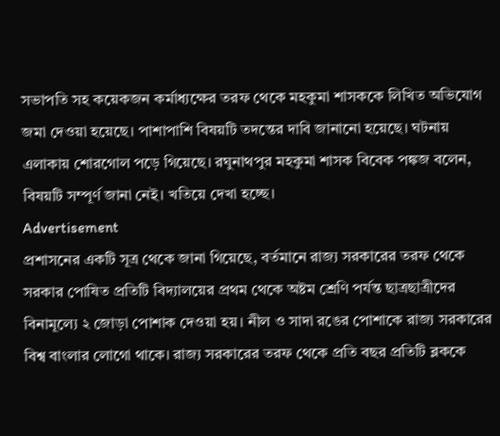সভাপতি সহ কয়েকজন কর্মাধ্যক্ষের তরফ থেকে মহকুমা শাসককে লিখিত অভিযোগ জমা দেওয়া হয়েছে। পাশাপাশি বিষয়টি তদন্তের দাবি জানানো হয়েছে। ঘটনায় এলাকায় শোরগোল পড়ে গিয়েছে। রঘুনাথপুর মহকুমা শাসক বিবেক পঙ্কজ বলেন, বিষয়টি সম্পূর্ণ জানা নেই। খতিয়ে দেখা হচ্ছে।
Advertisement
প্রশাসনের একটি সূত্র থেকে জানা গিয়েছে, বর্তমানে রাজ্য সরকারের তরফ থেকে সরকার পোষিত প্রতিটি বিদ্যালয়ের প্রথম থেকে অষ্টম শ্রেণি পর্যন্ত ছাত্রছাত্রীদের বিনামূল্যে ২ জোড়া পোশাক দেওয়া হয়। নীল ও সাদা রঙের পোশাকে রাজ্য সরকারের বিশ্ব বাংলার লোগো থাকে। রাজ্য সরকারের তরফ থেকে প্রতি বছর প্রতিটি ব্লককে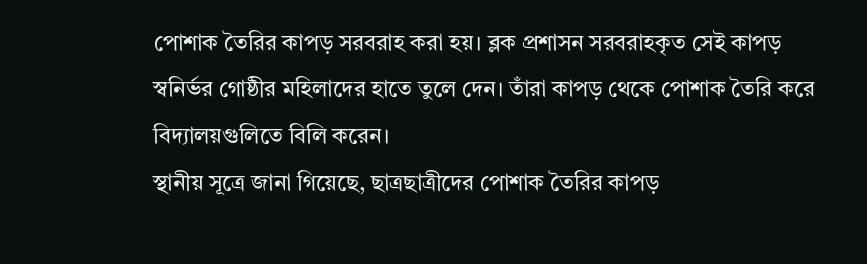পোশাক তৈরির কাপড় সরবরাহ করা হয়। ব্লক প্রশাসন সরবরাহকৃত সেই কাপড় স্বনির্ভর গোষ্ঠীর মহিলাদের হাতে তুলে দেন। তাঁরা কাপড় থেকে পোশাক তৈরি করে বিদ্যালয়গুলিতে বিলি করেন।
স্থানীয় সূত্রে জানা গিয়েছে, ছাত্রছাত্রীদের পোশাক তৈরির কাপড়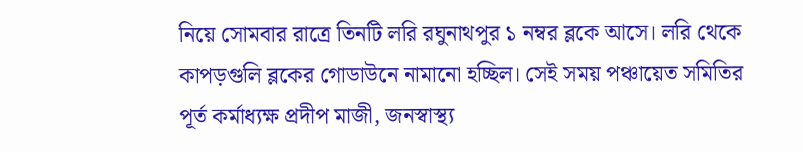নিয়ে সোমবার রাত্রে তিনটি লরি রঘুনাথপুর ১ নম্বর ব্লকে আসে। লরি থেকে কাপড়গুলি ব্লকের গোডাউনে নামানো হচ্ছিল। সেই সময় পঞ্চায়েত সমিতির পূর্ত কর্মাধ্যক্ষ প্রদীপ মাজী, জনস্বাস্থ্য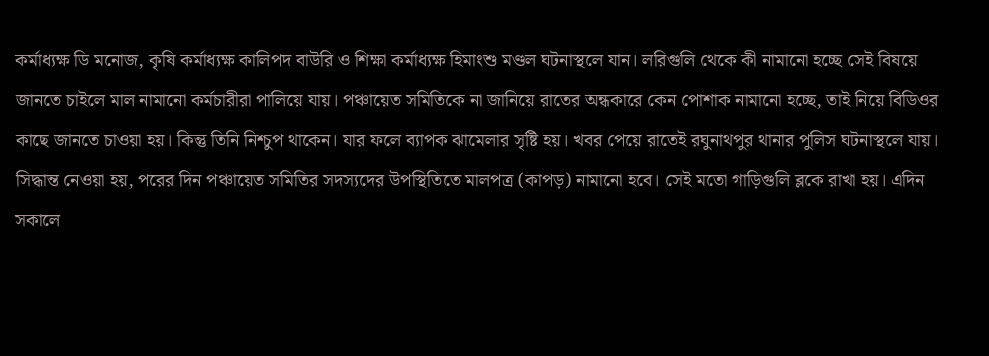কর্মাধ্যক্ষ ডি মনোজ, কৃষি কর্মাধ্যক্ষ কালিপদ বাউরি ও শিক্ষা কর্মাধ্যক্ষ হিমাংশু মণ্ডল ঘটনাস্থলে যান। লরিগুলি থেকে কী নামানো হচ্ছে সেই বিষয়ে জানতে চাইলে মাল নামানো কর্মচারীরা পালিয়ে যায়। পঞ্চায়েত সমিতিকে না জানিয়ে রাতের অন্ধকারে কেন পোশাক নামানো হচ্ছে, তাই নিয়ে বিডিওর কাছে জানতে চাওয়া হয়। কিন্তু তিনি নিশ্চুপ থাকেন। যার ফলে ব্যাপক ঝামেলার সৃষ্টি হয়। খবর পেয়ে রাতেই রঘুনাথপুর থানার পুলিস ঘটনাস্থলে যায়। সিদ্ধান্ত নেওয়া হয়, পরের দিন পঞ্চায়েত সমিতির সদস্যদের উপস্থিতিতে মালপত্র (কাপড়) নামানো হবে। সেই মতো গাড়িগুলি ব্লকে‌ রাখা হয়। এদিন সকালে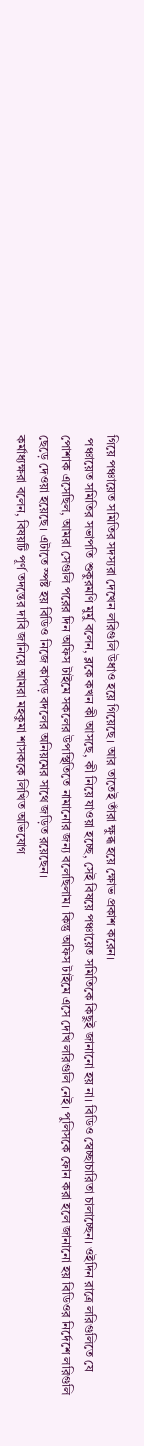গিয়ে পঞ্চায়েত সমিতির সদস্যরা দেখেন লরিগুলি উধাও হয়ে গিয়েছে। আর তাতেই তাঁরা ক্ষুব্ধ হয়ে ক্ষোভ প্রকাশ করেন।
 পঞ্চায়েত সমিতির সভাপতি শুকুরমণি মুর্মু বলেন, ব্লকে কখন কী আসছে, কী নিয়ে যাওয়া হচ্ছে, সেই বিষয়ে পঞ্চায়েত সমিতিকে কিছুই জানানো হয় না। বিডিও স্বেচ্ছাচারিতা চালাচ্ছেন। ওইদিন রাত্রে লরিগুলিতে যে পোশাক এসেছিল, আমরা সেগুলি পরের দিন অফিস টাইমে সকলের উপস্থিতিতে নামানোর জন্য বলেছিলাম। কিন্তু অফিস টাইমে এসে দেখি লরিগুলি নেই। পুলিসকে ফোন করা হলে জানানো হয় বিডিওর নির্দেশে লরিগুলি ছেড়ে দেওয়া হয়েছে। এটাতে স্পষ্ট হয় বিডিও নিজে কাপড় বদলের অনিয়মের সাথে জড়িত রয়েছেন।
কর্মাধ্যক্ষরা বলেন, বিষয়টি পূর্ণ তদন্তের দাবি জানিয়ে আমরা মহকুমা শাসককে লিখিত অভিযোগ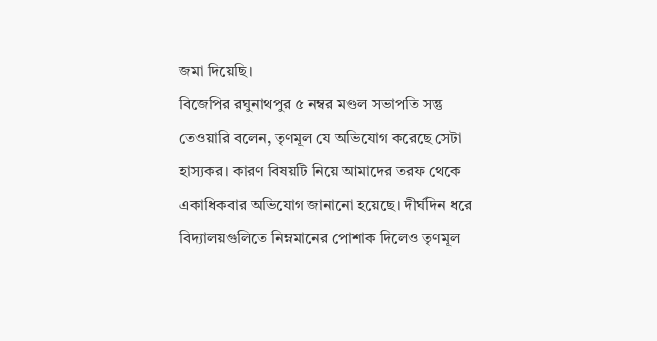জমা দিয়েছি।
বিজেপির রঘুনাথপুর ৫ নম্বর মণ্ডল সভাপতি সন্তু তেওয়ারি বলেন, তৃণমূল যে অভিযোগ করেছে সেটা হাস্যকর। কারণ বিষয়টি নিয়ে আমাদের তরফ থেকে একাধিকবার অভিযোগ জানানো হয়েছে। দীর্ঘদিন ধরে বিদ্যালয়গুলিতে নিম্নমানের পোশাক দিলেও তৃণমূল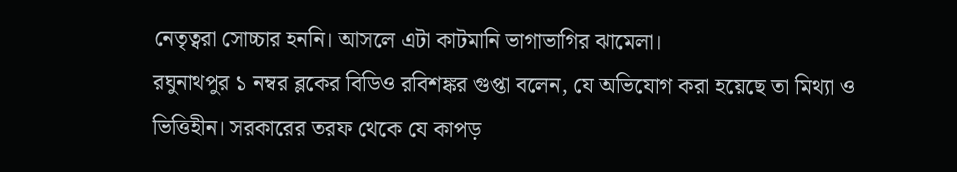নেতৃত্বরা সোচ্চার হননি। আসলে এটা কাটমানি ভাগাভাগির ঝামেলা।
রঘুনাথপুর ১ নম্বর ব্লকের বিডিও রবিশঙ্কর গুপ্তা বলেন, যে অভিযোগ করা হয়েছে তা মিথ্যা ও ভিত্তিহীন। সরকারের তরফ থেকে যে কাপড়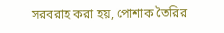সরবরাহ করা হয়, পোশাক তৈরির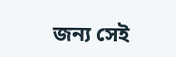জন্য সেই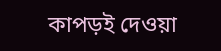কাপড়ই দেওয়া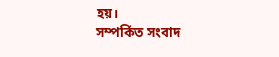হয়।
সম্পর্কিত সংবাদ